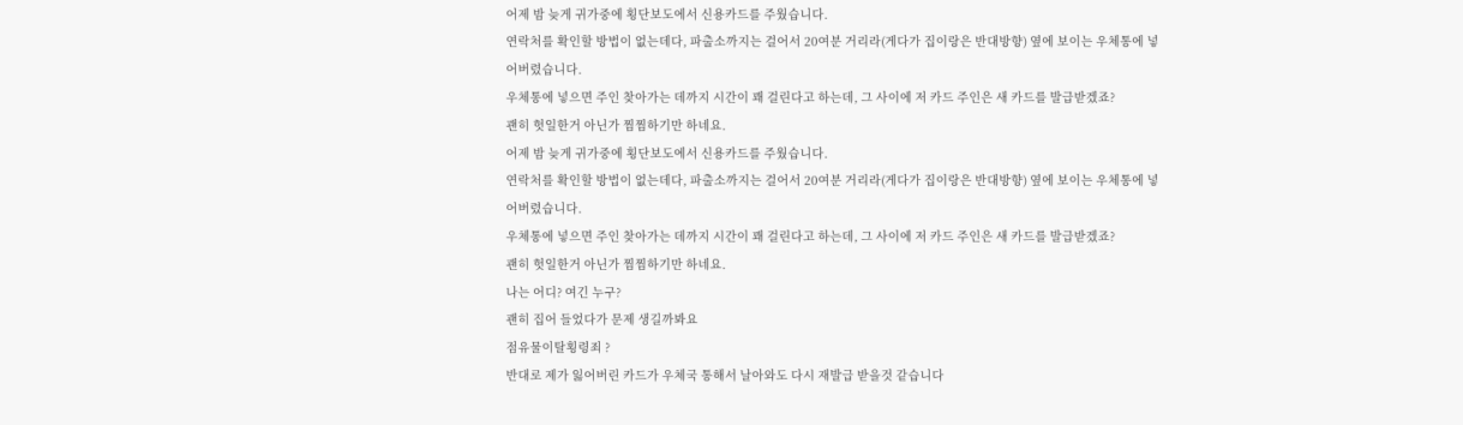어제 밤 늦게 귀가중에 횡단보도에서 신용카드를 주웠습니다.
연락처를 확인할 방법이 없는데다, 파출소까지는 걸어서 20여분 거리라(게다가 집이랑은 반대방향) 옆에 보이는 우체통에 넣어버렸습니다.
우체통에 넣으면 주인 찾아가는 데까지 시간이 꽤 걸린다고 하는데, 그 사이에 저 카드 주인은 새 카드를 발급받겠죠?
괜히 헛일한거 아닌가 찜찜하기만 하네요.
어제 밤 늦게 귀가중에 횡단보도에서 신용카드를 주웠습니다.
연락처를 확인할 방법이 없는데다, 파출소까지는 걸어서 20여분 거리라(게다가 집이랑은 반대방향) 옆에 보이는 우체통에 넣어버렸습니다.
우체통에 넣으면 주인 찾아가는 데까지 시간이 꽤 걸린다고 하는데, 그 사이에 저 카드 주인은 새 카드를 발급받겠죠?
괜히 헛일한거 아닌가 찜찜하기만 하네요.
나는 어디? 여긴 누구?
괜히 집어 들었다가 문제 생길까봐요
점유물이탈횡령죄 ?
반대로 제가 잃어버린 카드가 우체국 통해서 날아와도 다시 재발급 받을것 같습니다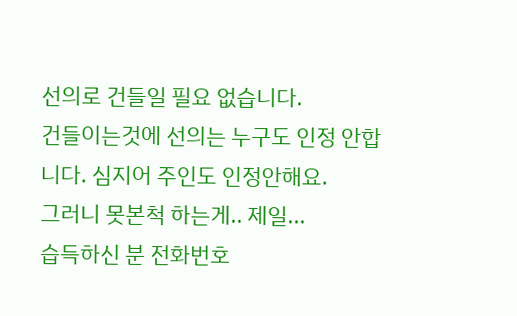선의로 건들일 필요 없습니다.
건들이는것에 선의는 누구도 인정 안합니다. 심지어 주인도 인정안해요.
그러니 못본척 하는게.. 제일...
습득하신 분 전화번호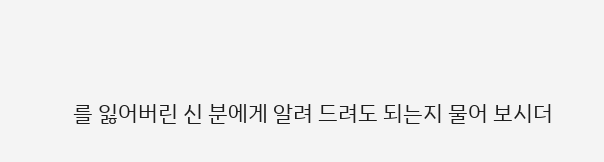를 잃어버린 신 분에게 알려 드려도 되는지 물어 보시더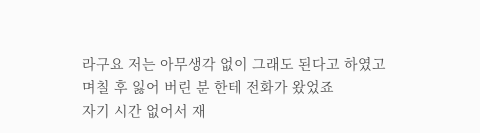라구요 저는 아무생각 없이 그래도 된다고 하였고
며칠 후 잃어 버린 분 한테 전화가 왔었죠
자기 시간 없어서 재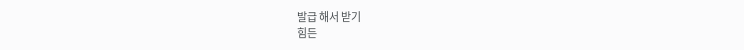발급 해서 받기
힘든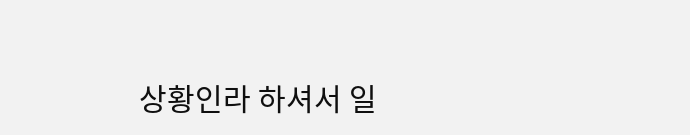상황인라 하셔서 일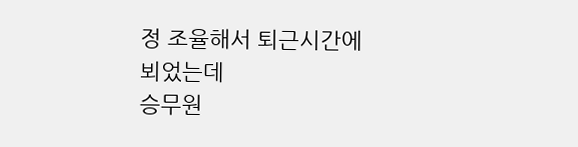정 조율해서 퇴근시간에 뵈었는데
승무원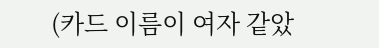(카드 이름이 여자 같았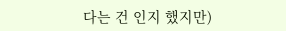다는 건 인지 했지만)